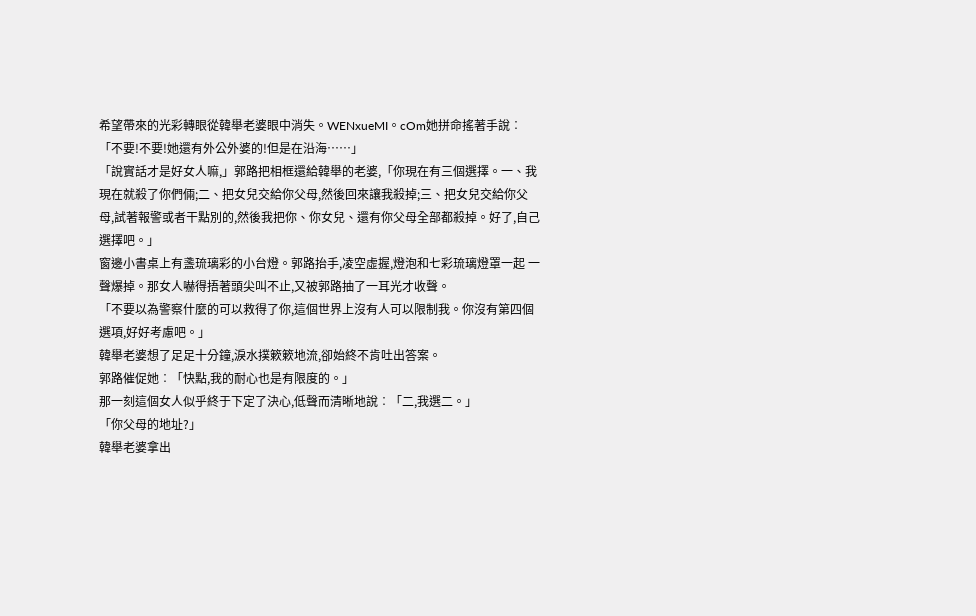希望帶來的光彩轉眼從韓舉老婆眼中消失。WENxueMI。cOm她拼命搖著手說︰「不要!不要!她還有外公外婆的!但是在沿海……」
「說實話才是好女人嘛,」郭路把相框還給韓舉的老婆,「你現在有三個選擇。一、我現在就殺了你們倆;二、把女兒交給你父母,然後回來讓我殺掉;三、把女兒交給你父母,試著報警或者干點別的,然後我把你、你女兒、還有你父母全部都殺掉。好了,自己選擇吧。」
窗邊小書桌上有盞琉璃彩的小台燈。郭路抬手,凌空虛握,燈泡和七彩琉璃燈罩一起 一聲爆掉。那女人嚇得捂著頭尖叫不止,又被郭路抽了一耳光才收聲。
「不要以為警察什麼的可以救得了你,這個世界上沒有人可以限制我。你沒有第四個選項,好好考慮吧。」
韓舉老婆想了足足十分鐘,淚水撲簌簌地流,卻始終不肯吐出答案。
郭路催促她︰「快點,我的耐心也是有限度的。」
那一刻這個女人似乎終于下定了決心,低聲而清晰地說︰「二,我選二。」
「你父母的地址?」
韓舉老婆拿出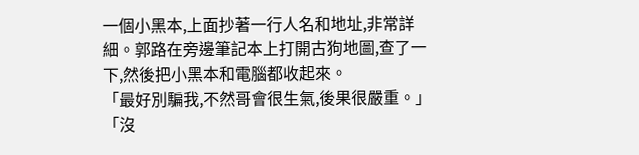一個小黑本,上面抄著一行人名和地址,非常詳細。郭路在旁邊筆記本上打開古狗地圖,查了一下,然後把小黑本和電腦都收起來。
「最好別騙我,不然哥會很生氣,後果很嚴重。」
「沒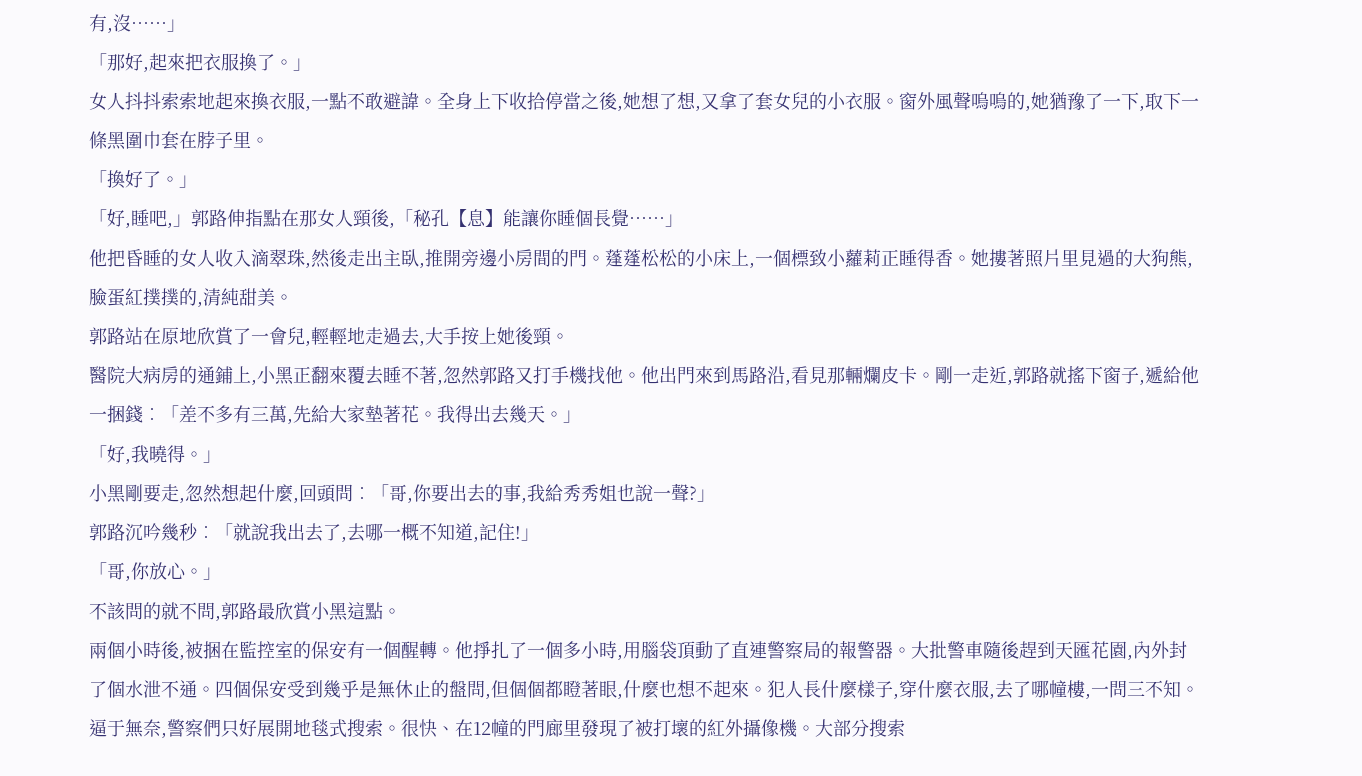有,沒……」
「那好,起來把衣服換了。」
女人抖抖索索地起來換衣服,一點不敢避諱。全身上下收拾停當之後,她想了想,又拿了套女兒的小衣服。窗外風聲嗚嗚的,她猶豫了一下,取下一條黑圍巾套在脖子里。
「換好了。」
「好,睡吧,」郭路伸指點在那女人頸後,「秘孔【息】能讓你睡個長覺……」
他把昏睡的女人收入滴翠珠,然後走出主臥,推開旁邊小房間的門。蓬蓬松松的小床上,一個標致小蘿莉正睡得香。她摟著照片里見過的大狗熊,臉蛋紅撲撲的,清純甜美。
郭路站在原地欣賞了一會兒,輕輕地走過去,大手按上她後頸。
醫院大病房的通鋪上,小黑正翻來覆去睡不著,忽然郭路又打手機找他。他出門來到馬路沿,看見那輛爛皮卡。剛一走近,郭路就搖下窗子,遞給他一捆錢︰「差不多有三萬,先給大家墊著花。我得出去幾天。」
「好,我曉得。」
小黑剛要走,忽然想起什麼,回頭問︰「哥,你要出去的事,我給秀秀姐也說一聲?」
郭路沉吟幾秒︰「就說我出去了,去哪一概不知道,記住!」
「哥,你放心。」
不該問的就不問,郭路最欣賞小黑這點。
兩個小時後,被捆在監控室的保安有一個醒轉。他掙扎了一個多小時,用腦袋頂動了直連警察局的報警器。大批警車隨後趕到天匯花園,內外封了個水泄不通。四個保安受到幾乎是無休止的盤問,但個個都瞪著眼,什麼也想不起來。犯人長什麼樣子,穿什麼衣服,去了哪幢樓,一問三不知。
逼于無奈,警察們只好展開地毯式搜索。很快、在12幢的門廊里發現了被打壞的紅外攝像機。大部分搜索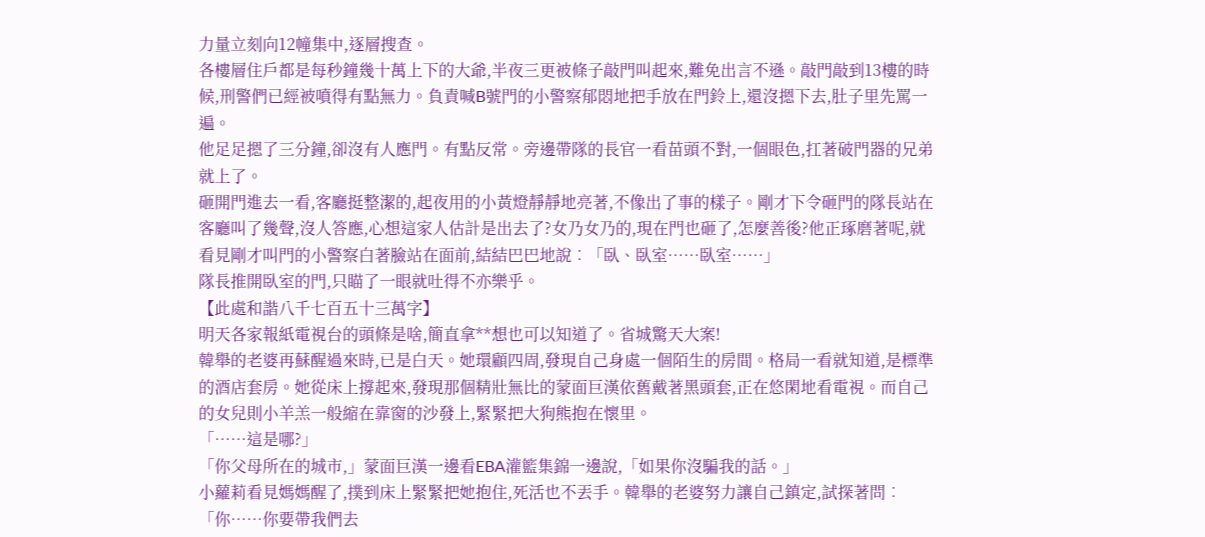力量立刻向12幢集中,逐層搜查。
各樓層住戶都是每秒鐘幾十萬上下的大爺,半夜三更被條子敲門叫起來,難免出言不遜。敲門敲到13樓的時候,刑警們已經被噴得有點無力。負責喊B號門的小警察郁悶地把手放在門鈴上,還沒摁下去,肚子里先罵一遍。
他足足摁了三分鐘,卻沒有人應門。有點反常。旁邊帶隊的長官一看苗頭不對,一個眼色,扛著破門器的兄弟就上了。
砸開門進去一看,客廳挺整潔的,起夜用的小黃燈靜靜地亮著,不像出了事的樣子。剛才下令砸門的隊長站在客廳叫了幾聲,沒人答應,心想這家人估計是出去了?女乃女乃的,現在門也砸了,怎麼善後?他正琢磨著呢,就看見剛才叫門的小警察白著臉站在面前,結結巴巴地說︰「臥、臥室……臥室……」
隊長推開臥室的門,只瞄了一眼就吐得不亦樂乎。
【此處和諧八千七百五十三萬字】
明天各家報紙電視台的頭條是啥,簡直拿**想也可以知道了。省城驚天大案!
韓舉的老婆再蘇醒過來時,已是白天。她環顧四周,發現自己身處一個陌生的房間。格局一看就知道,是標準的酒店套房。她從床上撐起來,發現那個精壯無比的蒙面巨漢依舊戴著黑頭套,正在悠閑地看電視。而自己的女兒則小羊羔一般縮在靠窗的沙發上,緊緊把大狗熊抱在懷里。
「……這是哪?」
「你父母所在的城市,」蒙面巨漢一邊看EBA灌籃集錦一邊說,「如果你沒騙我的話。」
小蘿莉看見媽媽醒了,撲到床上緊緊把她抱住,死活也不丟手。韓舉的老婆努力讓自己鎮定,試探著問︰「你……你要帶我們去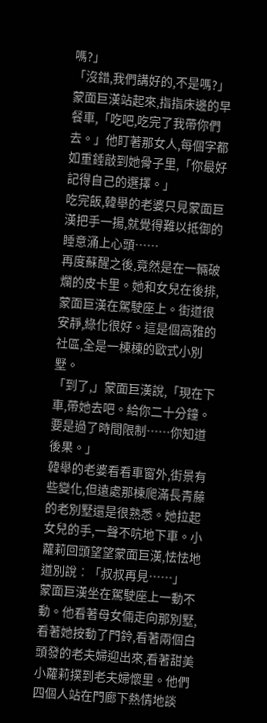嗎?」
「沒錯,我們講好的,不是嗎?」蒙面巨漢站起來,指指床邊的早餐車,「吃吧,吃完了我帶你們去。」他盯著那女人,每個字都如重錘敲到她骨子里,「你最好記得自己的選擇。」
吃完飯,韓舉的老婆只見蒙面巨漢把手一揚,就覺得難以抵御的睡意涌上心頭……
再度蘇醒之後,竟然是在一輛破爛的皮卡里。她和女兒在後排,蒙面巨漢在駕駛座上。街道很安靜,綠化很好。這是個高雅的社區,全是一棟棟的歐式小別墅。
「到了,」蒙面巨漢說,「現在下車,帶她去吧。給你二十分鐘。要是過了時間限制……你知道後果。」
韓舉的老婆看看車窗外,街景有些變化,但遠處那棟爬滿長青藤的老別墅還是很熟悉。她拉起女兒的手,一聲不吭地下車。小蘿莉回頭望望蒙面巨漢,怯怯地道別說︰「叔叔再見……」
蒙面巨漢坐在駕駛座上一動不動。他看著母女倆走向那別墅,看著她按動了門鈴,看著兩個白頭發的老夫婦迎出來,看著甜美小蘿莉撲到老夫婦懷里。他們四個人站在門廊下熱情地談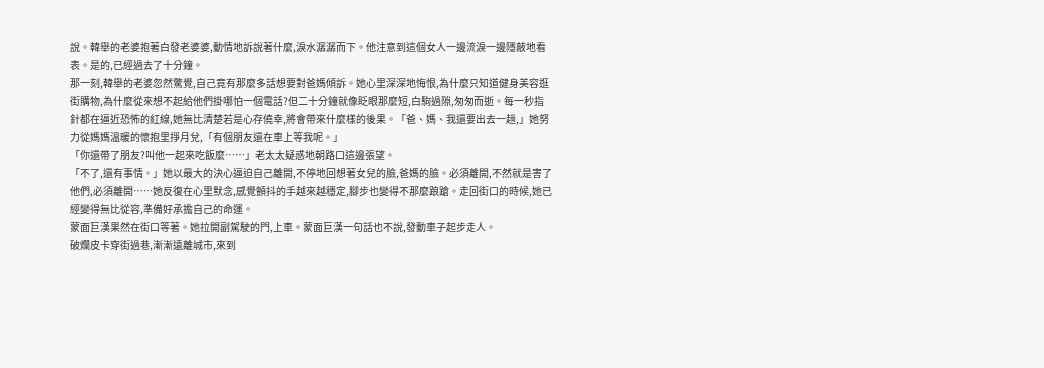說。韓舉的老婆抱著白發老婆婆,動情地訴說著什麼,淚水潺潺而下。他注意到這個女人一邊流淚一邊隱蔽地看表。是的,已經過去了十分鐘。
那一刻,韓舉的老婆忽然驚覺,自己竟有那麼多話想要對爸媽傾訴。她心里深深地悔恨,為什麼只知道健身美容逛街購物,為什麼從來想不起給他們掛哪怕一個電話?但二十分鐘就像眨眼那麼短,白駒過隙,匆匆而逝。每一秒指針都在逼近恐怖的紅線,她無比清楚若是心存僥幸,將會帶來什麼樣的後果。「爸、媽、我還要出去一趟,」她努力從媽媽溫暖的懷抱里掙月兌,「有個朋友還在車上等我呢。」
「你還帶了朋友?叫他一起來吃飯麼……」老太太疑惑地朝路口這邊張望。
「不了,還有事情。」她以最大的決心逼迫自己離開,不停地回想著女兒的臉,爸媽的臉。必須離開,不然就是害了他們,必須離開……她反復在心里默念,感覺顫抖的手越來越穩定,腳步也變得不那麼踉蹌。走回街口的時候,她已經變得無比從容,準備好承擔自己的命運。
蒙面巨漢果然在街口等著。她拉開副駕駛的門,上車。蒙面巨漢一句話也不說,發動車子起步走人。
破爛皮卡穿街過巷,漸漸遠離城市,來到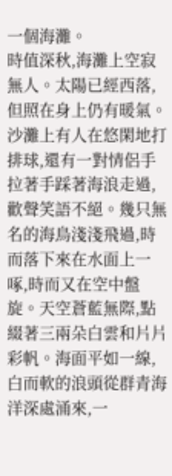一個海灘。
時值深秋,海灘上空寂無人。太陽已經西落,但照在身上仍有暖氣。沙灘上有人在悠閑地打排球,還有一對情侶手拉著手踩著海浪走過,歡聲笑語不絕。幾只無名的海鳥淺淺飛過,時而落下來在水面上一啄,時而又在空中盤旋。天空蒼藍無際,點綴著三兩朵白雲和片片彩帆。海面平如一線,白而軟的浪頭從群青海洋深處涌來,一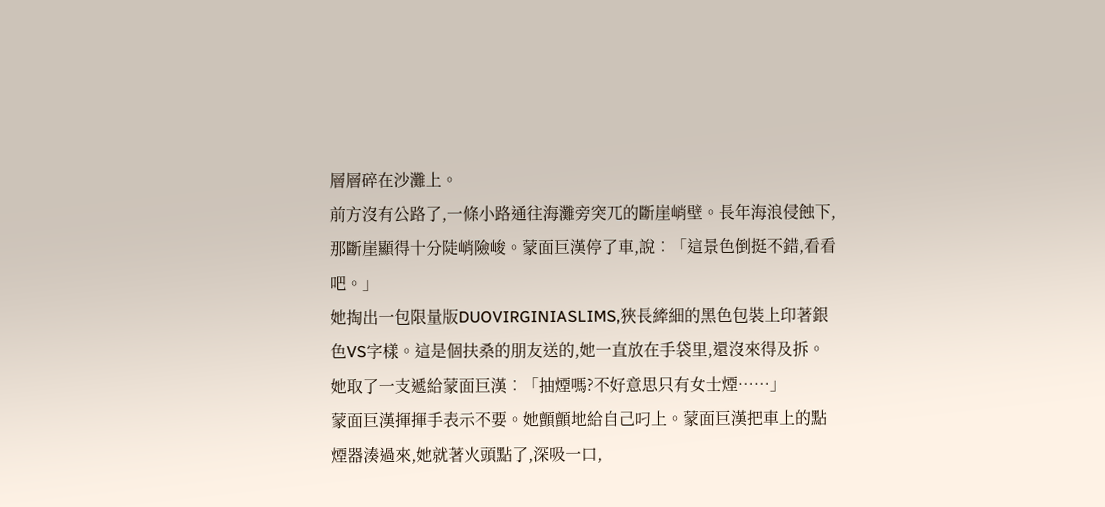層層碎在沙灘上。
前方沒有公路了,一條小路通往海灘旁突兀的斷崖峭壁。長年海浪侵蝕下,那斷崖顯得十分陡峭險峻。蒙面巨漢停了車,說︰「這景色倒挺不錯,看看吧。」
她掏出一包限量版DUOVIRGINIASLIMS,狹長縴細的黑色包裝上印著銀色VS字樣。這是個扶桑的朋友送的,她一直放在手袋里,還沒來得及拆。她取了一支遞給蒙面巨漢︰「抽煙嗎?不好意思只有女士煙……」
蒙面巨漢揮揮手表示不要。她顫顫地給自己叼上。蒙面巨漢把車上的點煙器湊過來,她就著火頭點了,深吸一口,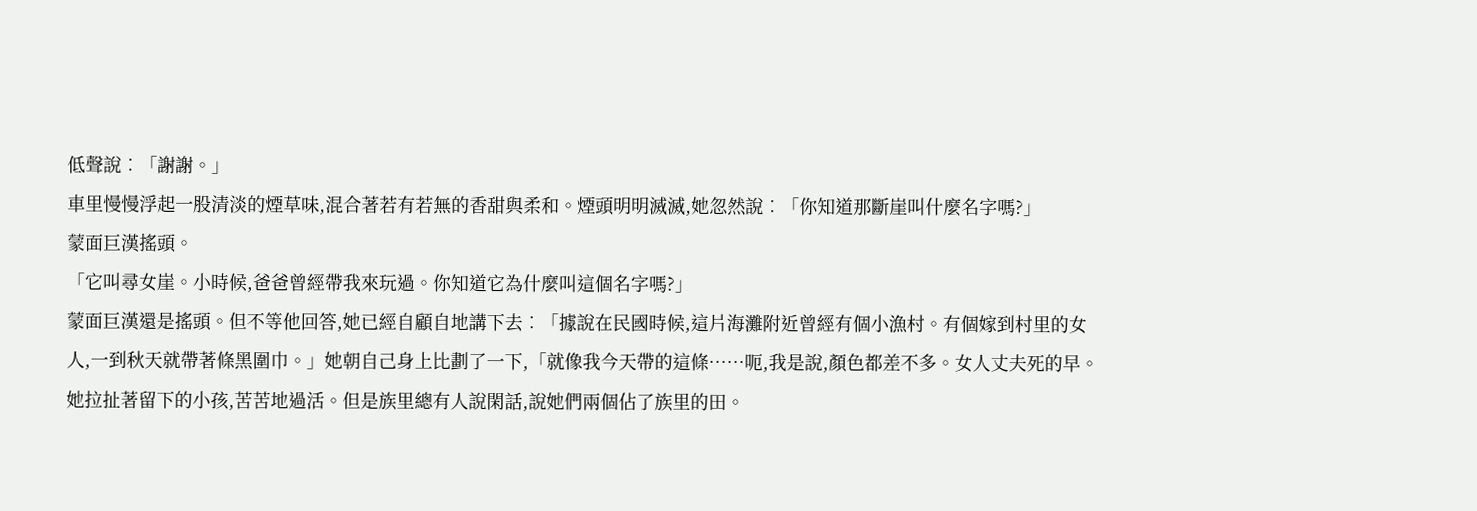低聲說︰「謝謝。」
車里慢慢浮起一股清淡的煙草味,混合著若有若無的香甜與柔和。煙頭明明滅滅,她忽然說︰「你知道那斷崖叫什麼名字嗎?」
蒙面巨漢搖頭。
「它叫尋女崖。小時候,爸爸曾經帶我來玩過。你知道它為什麼叫這個名字嗎?」
蒙面巨漢還是搖頭。但不等他回答,她已經自顧自地講下去︰「據說在民國時候,這片海灘附近曾經有個小漁村。有個嫁到村里的女人,一到秋天就帶著條黑圍巾。」她朝自己身上比劃了一下,「就像我今天帶的這條……呃,我是說,顏色都差不多。女人丈夫死的早。她拉扯著留下的小孩,苦苦地過活。但是族里總有人說閑話,說她們兩個佔了族里的田。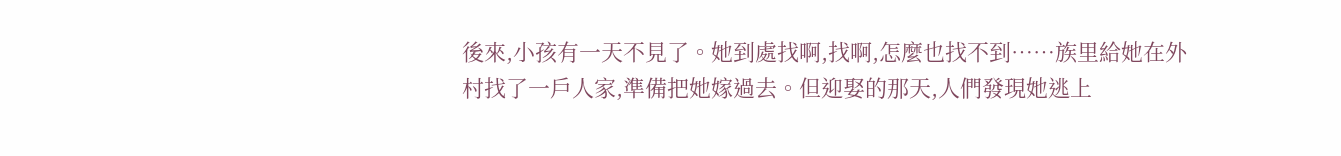後來,小孩有一天不見了。她到處找啊,找啊,怎麼也找不到……族里給她在外村找了一戶人家,準備把她嫁過去。但迎娶的那天,人們發現她逃上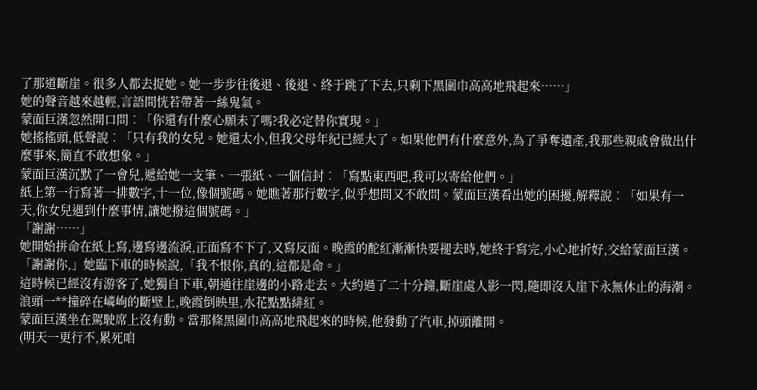了那道斷崖。很多人都去捉她。她一步步往後退、後退、終于跳了下去,只剩下黑圍巾高高地飛起來……」
她的聲音越來越輕,言語間恍若帶著一絲鬼氣。
蒙面巨漢忽然開口問︰「你還有什麼心願未了嗎?我必定替你實現。」
她搖搖頭,低聲說︰「只有我的女兒。她還太小,但我父母年紀已經大了。如果他們有什麼意外,為了爭奪遺產,我那些親戚會做出什麼事來,簡直不敢想象。」
蒙面巨漢沉默了一會兒,遞給她一支筆、一張紙、一個信封︰「寫點東西吧,我可以寄給他們。」
紙上第一行寫著一排數字,十一位,像個號碼。她瞧著那行數字,似乎想問又不敢問。蒙面巨漢看出她的困擾,解釋說︰「如果有一天,你女兒遇到什麼事情,讓她撥這個號碼。」
「謝謝……」
她開始拼命在紙上寫,邊寫邊流淚,正面寫不下了,又寫反面。晚霞的酡紅漸漸快要褪去時,她終于寫完,小心地折好,交給蒙面巨漢。
「謝謝你,」她臨下車的時候說,「我不恨你,真的,這都是命。」
這時候已經沒有游客了,她獨自下車,朝通往崖邊的小路走去。大約過了二十分鐘,斷崖處人影一閃,隨即沒入崖下永無休止的海潮。浪頭一**撞碎在嶙峋的斷壁上,晚霞倒映里,水花點點緋紅。
蒙面巨漢坐在駕駛席上沒有動。當那條黑圍巾高高地飛起來的時候,他發動了汽車,掉頭離開。
(明天一更行不,累死咱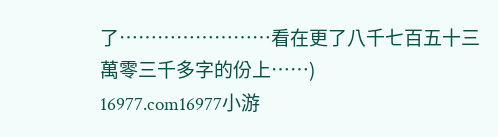了……………………看在更了八千七百五十三萬零三千多字的份上……)
16977.com16977小游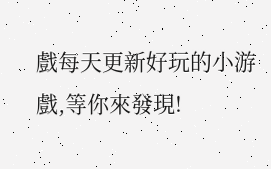戲每天更新好玩的小游戲,等你來發現!